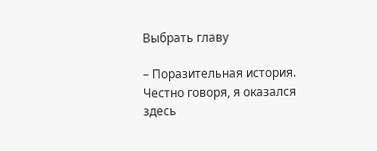Выбрать главу

– Поразительная история. Честно говоря, я оказался здесь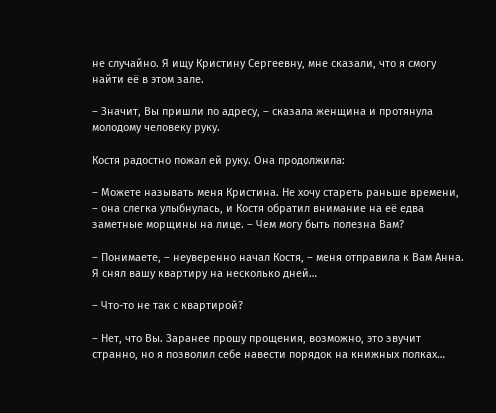не случайно. Я ищу Кристину Сергеевну, мне сказали, что я смогу найти её в этом зале.

– Значит, Вы пришли по адресу, – сказала женщина и протянула молодому человеку руку.

Костя радостно пожал ей руку. Она продолжила:

– Можете называть меня Кристина. Не хочу стареть раньше времени, – она слегка улыбнулась, и Костя обратил внимание на её едва заметные морщины на лице. – Чем могу быть полезна Вам?

– Понимаете, – неуверенно начал Костя, – меня отправила к Вам Анна. Я снял вашу квартиру на несколько дней…

– Что-то не так с квартирой?

– Нет, что Вы. Заранее прошу прощения, возможно, это звучит странно, но я позволил себе навести порядок на книжных полках…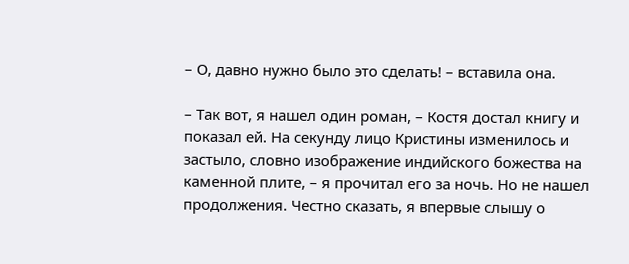– О, давно нужно было это сделать! – вставила она.

– Так вот, я нашел один роман, – Костя достал книгу и показал ей. На секунду лицо Кристины изменилось и застыло, словно изображение индийского божества на каменной плите, – я прочитал его за ночь. Но не нашел продолжения. Честно сказать, я впервые слышу о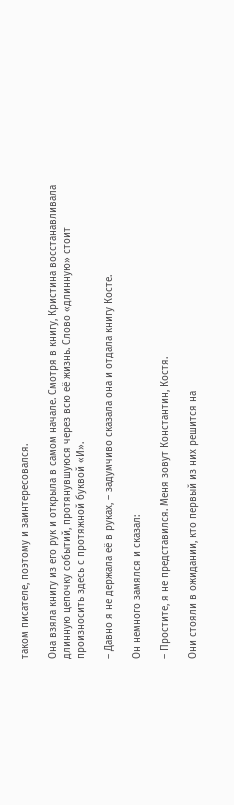таком писателе, поэтому и заинтересовался.

Она взяла книгу из его рук и открыла в самом начале. Смотря в книгу, Кристина восстанавливала длинную цепочку событий, протянувшуюся через всю её жизнь. Слово «длинную» стоит произносить здесь с протяжной буквой «И».

– Давно я не держала её в руках, – задумчиво сказала она и отдала книгу Косте.

Он немного замялся и сказал:

– Простите, я не представился. Меня зовут Константин, Костя.

Они стояли в ожидании, кто первый из них решится на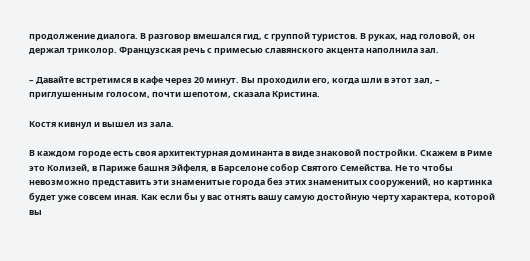продолжение диалога. В разговор вмешался гид, с группой туристов. В руках, над головой, он держал триколор. Французская речь с примесью славянского акцента наполнила зал.

– Давайте встретимся в кафе через 20 минут. Вы проходили его, когда шли в этот зал, – приглушенным голосом, почти шепотом, сказала Кристина.

Костя кивнул и вышел из зала.

В каждом городе есть своя архитектурная доминанта в виде знаковой постройки. Скажем в Риме это Колизей, в Париже башня Эйфеля, в Барселоне собор Святого Семейства. Не то чтобы невозможно представить эти знаменитые города без этих знаменитых сооружений, но картинка будет уже совсем иная. Как если бы у вас отнять вашу самую достойную черту характера, которой вы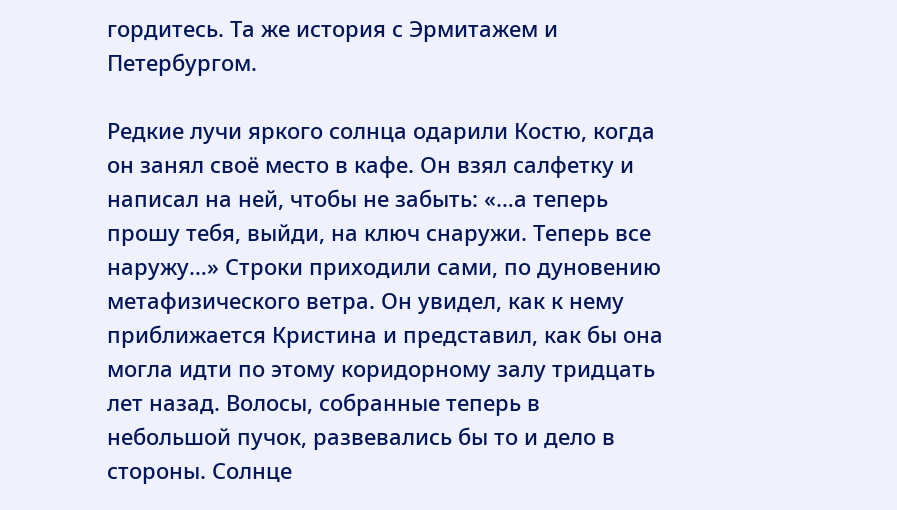гордитесь. Та же история с Эрмитажем и Петербургом.

Редкие лучи яркого солнца одарили Костю, когда он занял своё место в кафе. Он взял салфетку и написал на ней, чтобы не забыть: «…а теперь прошу тебя, выйди, на ключ снаружи. Теперь все наружу…» Строки приходили сами, по дуновению метафизического ветра. Он увидел, как к нему приближается Кристина и представил, как бы она могла идти по этому коридорному залу тридцать лет назад. Волосы, собранные теперь в небольшой пучок, развевались бы то и дело в стороны. Солнце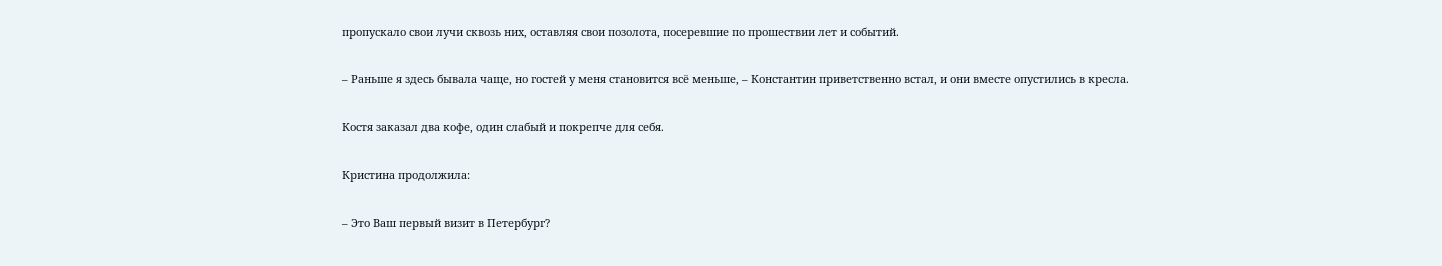пропускало свои лучи сквозь них, оставляя свои позолота, посеревшие по прошествии лет и событий.

– Раньше я здесь бывала чаще, но гостей у меня становится всё меньше, – Константин приветственно встал, и они вместе опустились в кресла.

Костя заказал два кофе, один слабый и покрепче для себя.

Кристина продолжила:

– Это Ваш первый визит в Петербург?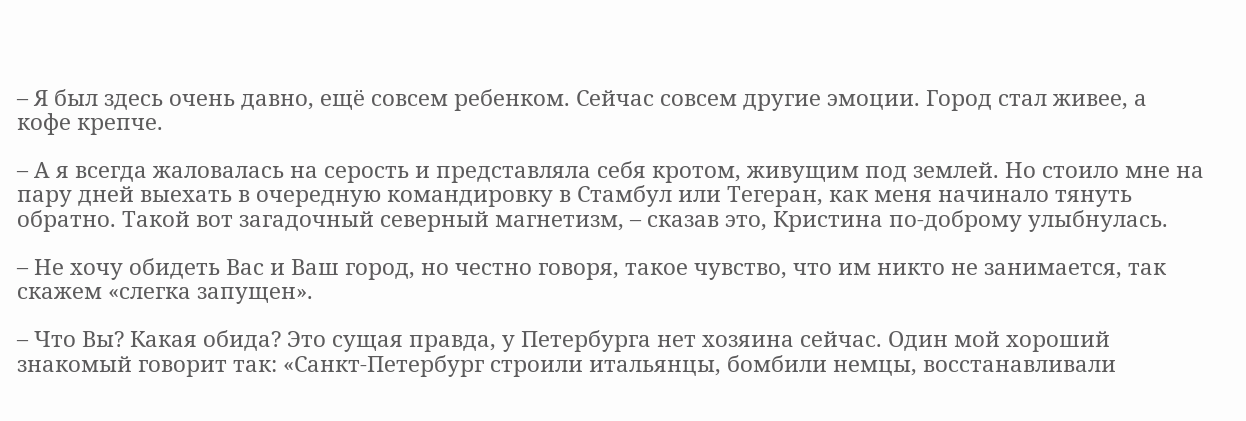– Я был здесь очень давно, ещё совсем ребенком. Сейчас совсем другие эмоции. Город стал живее, а кофе крепче.

– А я всегда жаловалась на серость и представляла себя кротом, живущим под землей. Но стоило мне на пару дней выехать в очередную командировку в Стамбул или Тегеран, как меня начинало тянуть обратно. Такой вот загадочный северный магнетизм, – сказав это, Кристина по-доброму улыбнулась.

– Не хочу обидеть Вас и Ваш город, но честно говоря, такое чувство, что им никто не занимается, так скажем «слегка запущен».

– Что Вы? Какая обида? Это сущая правда, у Петербурга нет хозяина сейчас. Один мой хороший знакомый говорит так: «Санкт-Петербург строили итальянцы, бомбили немцы, восстанавливали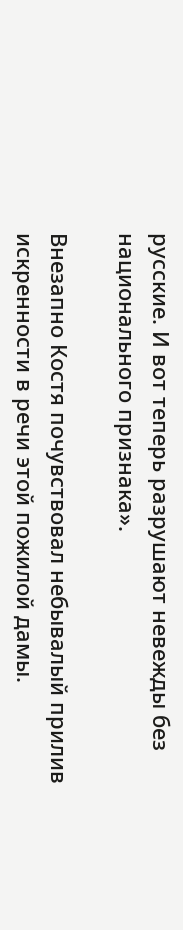русские. И вот теперь разрушают невежды без национального признака».

Внезапно Костя почувствовал небывалый прилив искренности в речи этой пожилой дамы.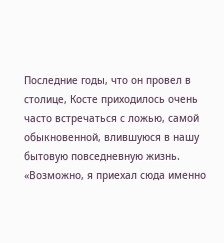Последние годы, что он провел в столице, Косте приходилось очень часто встречаться с ложью, самой обыкновенной, влившуюся в нашу бытовую повседневную жизнь. «Возможно, я приехал сюда именно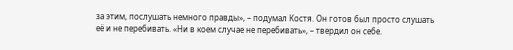за этим, послушать немного правды», – подумал Костя. Он готов был просто слушать её и не перебивать. «Ни в коем случае не перебивать», – твердил он себе.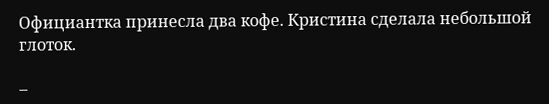Официантка принесла два кофе. Кристина сделала небольшой глоток.

–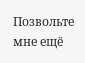Позвольте мне ещё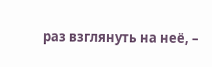раз взглянуть на неё, –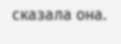сказала она.